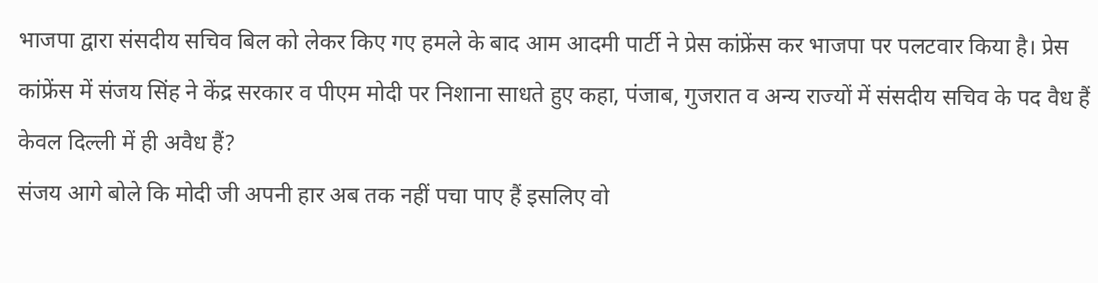भाजपा द्वारा संसदीय सचिव बिल को लेकर किए गए हमले के बाद आम आदमी पार्टी ने प्रेस कांफ्रेंस कर भाजपा पर पलटवार किया है। प्रेस कांफ्रेंस में संजय सिंह ने केंद्र सरकार व पीएम मोदी पर निशाना साधते हुए कहा, पंजाब, गुजरात व अन्य राज्यों में संसदीय सचिव के पद वैध हैं केवल दिल्ली में ही अवैध हैं?
संजय आगे बोले कि मोदी जी अपनी हार अब तक नहीं पचा पाए हैं इसलिए वो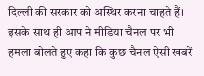दिल्ली की सरकार को अस्थिर करना चाहते हैं। इसके साथ ही आप ने मीडिया चैनल पर भी हमला बोलते हुए कहा कि कुछ चैनल ऐसी खबरें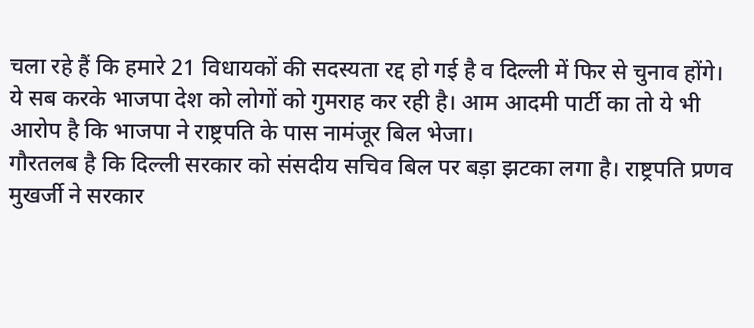चला रहे हैं कि हमारे 21 विधायकों की सदस्यता रद्द हो गई है व दिल्ली में फिर से चुनाव होंगे।
ये सब करके भाजपा देश को लोगों को गुमराह कर रही है। आम आदमी पार्टी का तो ये भी आरोप है कि भाजपा ने राष्ट्रपति के पास नामंजूर बिल भेजा।
गौरतलब है कि दिल्ली सरकार को संसदीय सचिव बिल पर बड़ा झटका लगा है। राष्ट्रपति प्रणव मुखर्जी ने सरकार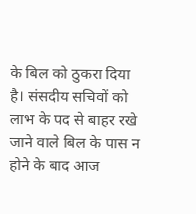के बिल को ठुकरा दिया है। संसदीय सचिवों को लाभ के पद से बाहर रखे जाने वाले बिल के पास न होने के बाद आज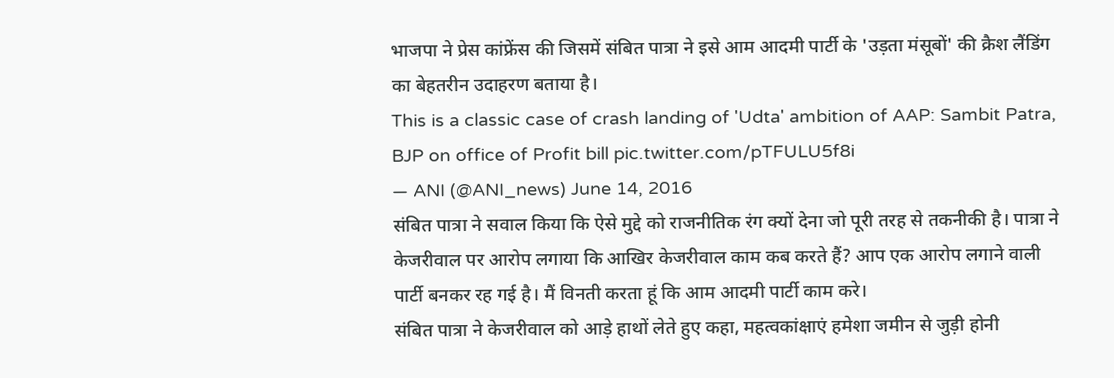भाजपा ने प्रेस कांफ्रेंस की जिसमें संबित पात्रा ने इसे आम आदमी पार्टी के 'उड़ता मंसूबों' की क्रैश लैंडिंग का बेहतरीन उदाहरण बताया है।
This is a classic case of crash landing of 'Udta' ambition of AAP: Sambit Patra, BJP on office of Profit bill pic.twitter.com/pTFULU5f8i
— ANI (@ANI_news) June 14, 2016
संबित पात्रा ने सवाल किया कि ऐसे मुद्दे को राजनीतिक रंग क्यों देना जो पूरी तरह से तकनीकी है। पात्रा ने केजरीवाल पर आरोप लगाया कि आखिर केजरीवाल काम कब करते हैं? आप एक आरोप लगाने वाली पार्टी बनकर रह गई है। मैं विनती करता हूं कि आम आदमी पार्टी काम करे।
संबित पात्रा ने केजरीवाल को आड़े हाथों लेते हुए कहा, महत्वकांक्षाएं हमेशा जमीन से जुड़ी होनी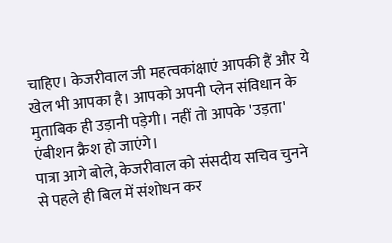चाहिए। केजरीवाल जी महत्वकांक्षाएं आपकी हैं और ये खेल भी आपका है। आपको अपनी प्लेन संविधान के मुताबिक ही उड़ानी पड़ेगी। नहीं तो आपके 'उड़ता' एंबीशन क्रैश हो जाएंगे।
पात्रा आगे बोले, केजरीवाल को संसदीय सचिव चुनने से पहले ही बिल में संशोधन कर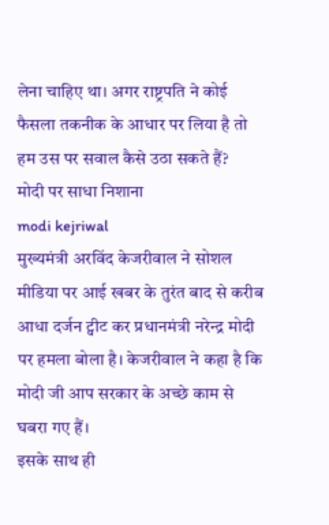लेना चाहिए था। अगर राष्ट्रपति ने कोई फैसला तकनीक के आधार पर लिया है तो हम उस पर सवाल कैसे उठा सकते हैं?
मोदी पर साधा निशाना
modi kejriwal
मुख्यमंत्री अरविंद केजरीवाल ने सोशल मीडिया पर आई खबर के तुरंत बाद से करीब आधा दर्जन ट्वीट कर प्रधानमंत्री नरेन्द्र मोदी पर हमला बोला है। केजरीवाल ने कहा है कि मोदी जी आप सरकार के अच्छे काम से घबरा गए हैं।
इसके साथ ही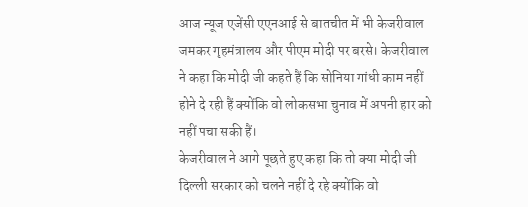आज न्यूज एजेंसी एएनआई से बातचीत में भी केजरीवाल जमकर गृहमंत्रालय और पीएम मोदी पर बरसे। केजरीवाल ने कहा कि मोदी जी कहते हैं कि सोनिया गांधी काम नहीं होने दे रही हैं क्योंकि वो लोकसभा चुनाव में अपनी हार को नहीं पचा सकी हैं।
केजरीवाल ने आगे पूछते हुए कहा कि तो क्या मोदी जी दिल्ली सरकार को चलने नहीं दे रहे क्योंकि वो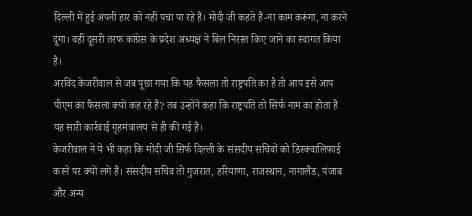दिल्ली में हुई अपनी हार को नहीं पचा पा रहे हैं। मोदी जी कहते हैं-ना काम करूंगा, ना करने दूंगा। वहीं दूसरी तरफ कांग्रेस के प्रदेश अध्यक्ष ने बिल निरस्त किए जाने का स्वागत किया है।
अरविंद केजरीवाल से जब पूछा गया कि यह फैसला तो राष्ट्रपति का है तो आप इसे आप पीएम का फैसला क्यों कह रहे हैं? तब उन्होंने कहा कि राष्ट्रपति तो सिर्फ नाम का होता है यह सारी कार्रवाई गृहमंत्रालय से ही की गई है।
केजरीवाल ने ये भी कहा कि मोदी जी सिर्फ दिल्ली के संसदीय सचिवों को डिस्क्वालिफाई करने पर क्यों लगे हैं। संसदीय सचिव तो गुजरात, हरियाणा, राजस्थान, नागालैंड, पंजाब और अन्य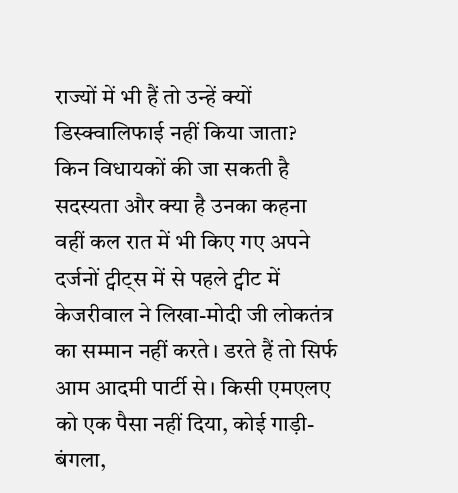राज्यों में भी हैं तो उन्हें क्यों डिस्क्वालिफाई नहीं किया जाता?
किन विधायकों की जा सकती है सदस्यता और क्या है उनका कहना
वहीं कल रात में भी किए गए अपने दर्जनों ट्वीट्स में से पहले ट्वीट में केजरीवाल ने लिखा-मोदी जी लोकतंत्र का सम्मान नहीं करते। डरते हैं तो सिर्फ आम आदमी पार्टी से। किसी एमएलए को एक पैसा नहीं दिया, कोई गाड़ी-बंगला,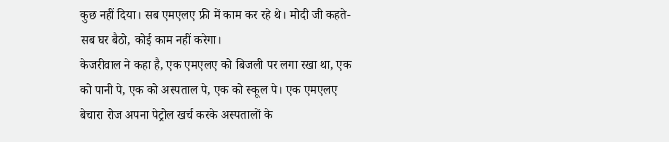कुछ नहीं दिया। सब एमएलए फ्री में काम कर रहे थे। मोदी जी कहते-सब घर बैठो, कोई काम नहीं करेगा।
केजरीवाल ने कहा है, एक एमएलए को बिजली पर लगा रखा था, एक को पानी पे, एक को अस्पताल पे, एक को स्कूल पे। एक एमएलए बेचारा रोज अपना पेट्रोल खर्च करके अस्पतालों के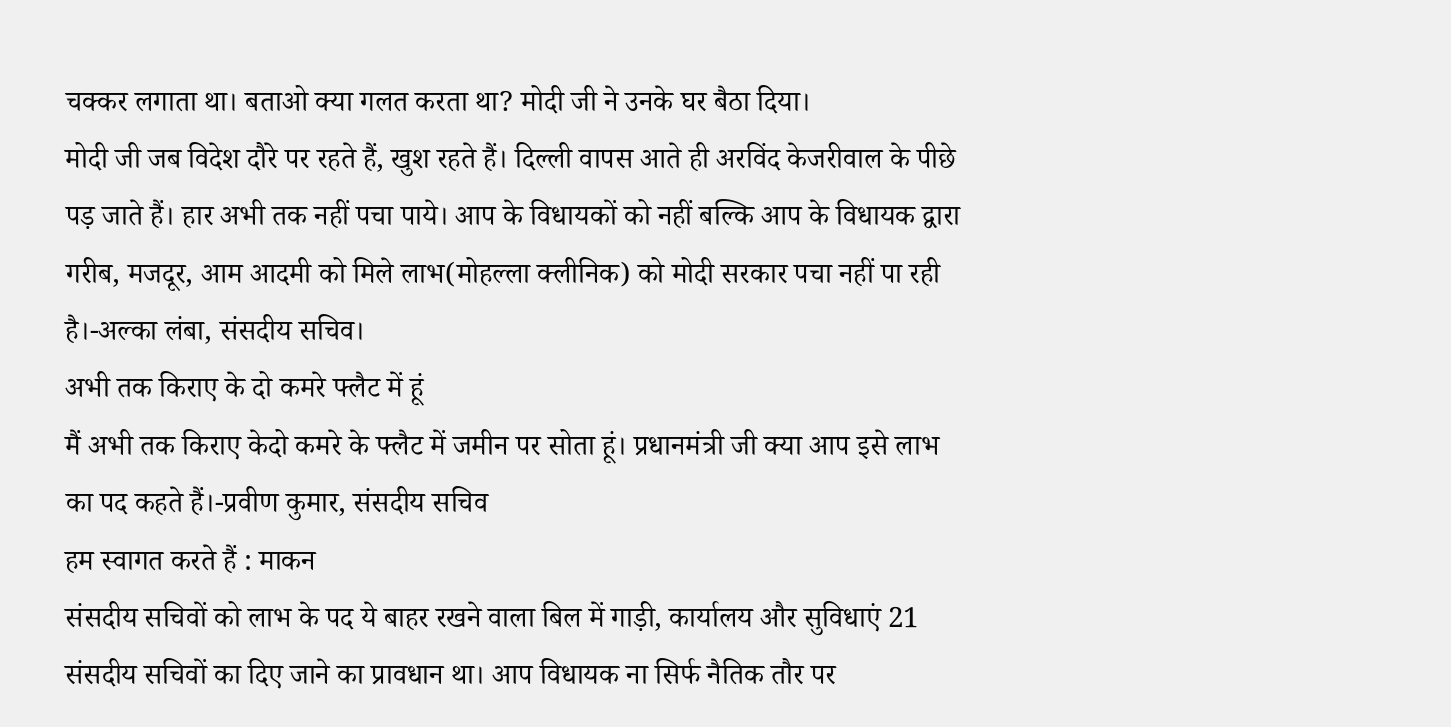चक्कर लगाता था। बताओ क्या गलत करता था? मोदी जी ने उनके घर बैठा दिया।
मोदी जी जब विदेश दौरे पर रहते हैं, खुश रहते हैं। दिल्ली वापस आते ही अरविंद केजरीवाल के पीछे पड़ जाते हैं। हार अभी तक नहीं पचा पाये। आप के विधायकों को नहीं बल्कि आप के विधायक द्वारा गरीब, मजदूर, आम आदमी को मिले लाभ(मोहल्ला क्लीनिक) को मोदी सरकार पचा नहीं पा रही है।-अल्का लंबा, संसदीय सचिव।
अभी तक किराए के दो कमरे फ्लैट में हूं
मैं अभी तक किराए केदो कमरे के फ्लैट में जमीन पर सोता हूं। प्रधानमंत्री जी क्या आप इसे लाभ का पद कहते हैं।-प्रवीण कुमार, संसदीय सचिव
हम स्वागत करते हैं : माकन
संसदीय सचिवों को लाभ के पद ये बाहर रखने वाला बिल में गाड़ी, कार्यालय और सुविधाएं 21 संसदीय सचिवों का दिए जाने का प्रावधान था। आप विधायक ना सिर्फ नैतिक तौर पर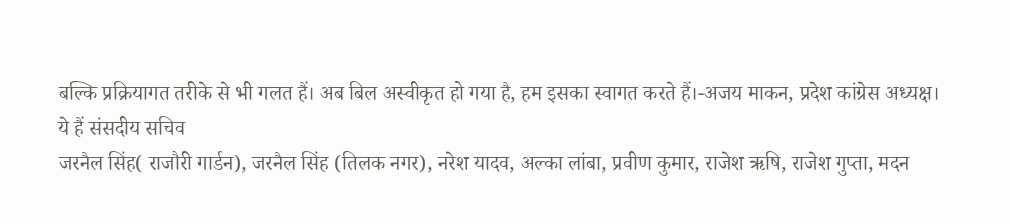बल्कि प्रक्रियागत तरीके से भी गलत हैं। अब बिल अस्वीकृत हो गया है, हम इसका स्वागत करते हैं।-अजय माकन, प्रदेश कांग्रेस अध्यक्ष।
ये हैं संसदीय सचिव
जरनैल सिंह( राजौरी गार्डन), जरनैल सिंह (तिलक नगर), नरेश यादव, अल्का लांबा, प्रवीण कुमार, राजेश ऋषि, राजेश गुप्ता, मदन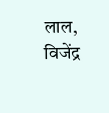लाल, विजेंद्र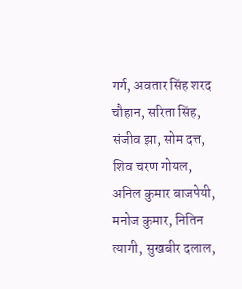गर्ग, अवतार सिंह शरद चौहान, सरिता सिंह, संजीव झा, सोम दत्त, शिव चरण गोयल, अनिल कुमार बाजपेयी, मनोज कुमार, नितिन त्यागी, सुखबीर दलाल,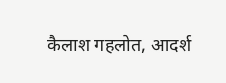कैलाश गहलोत, आदर्श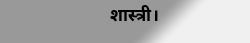शास्त्री।